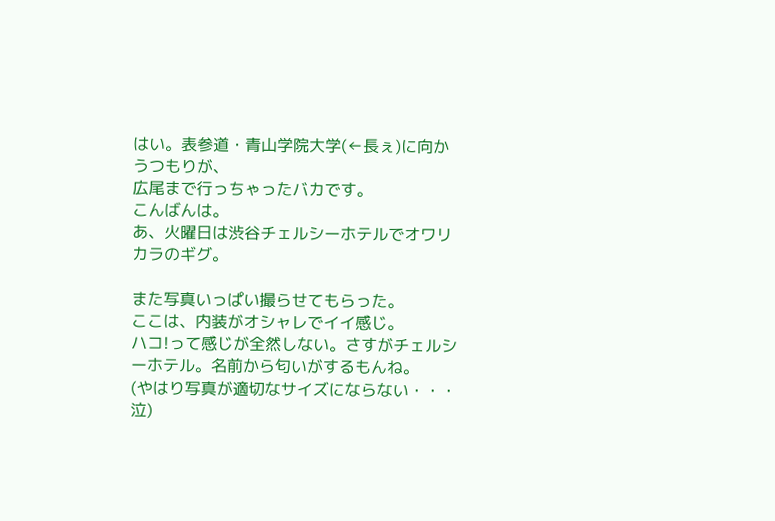はい。表参道・青山学院大学(←長ぇ)に向かうつもりが、
広尾まで行っちゃったバカです。
こんばんは。
あ、火曜日は渋谷チェルシーホテルでオワリカラのギグ。

また写真いっぱい撮らせてもらった。
ここは、内装がオシャレでイイ感じ。
ハコ!って感じが全然しない。さすがチェルシーホテル。名前から匂いがするもんね。
(やはり写真が適切なサイズにならない・・・泣)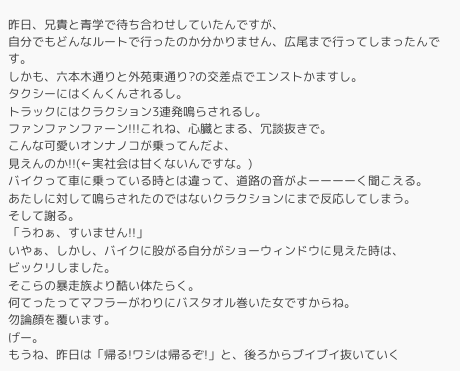昨日、兄貴と青学で待ち合わせしていたんですが、
自分でもどんなルートで行ったのか分かりません、広尾まで行ってしまったんです。
しかも、六本木通りと外苑東通り?の交差点でエンストかますし。
タクシーにはくんくんされるし。
トラックにはクラクション3連発鳴らされるし。
ファンファンファーン!!!これね、心臓とまる、冗談抜きで。
こんな可愛いオンナノコが乗ってんだよ、
見えんのか!!(←実社会は甘くないんですな。)
バイクって車に乗っている時とは違って、道路の音がよーーーーく聞こえる。
あたしに対して鳴らされたのではないクラクションにまで反応してしまう。
そして謝る。
「うわぁ、すいません!!」
いやぁ、しかし、バイクに股がる自分がショーウィンドウに見えた時は、
ビックリしました。
そこらの暴走族より酷い体たらく。
何てったってマフラーがわりにバスタオル巻いた女ですからね。
勿論顔を覆います。
げー。
もうね、昨日は「帰る!ワシは帰るぞ!」と、後ろからブイブイ抜いていく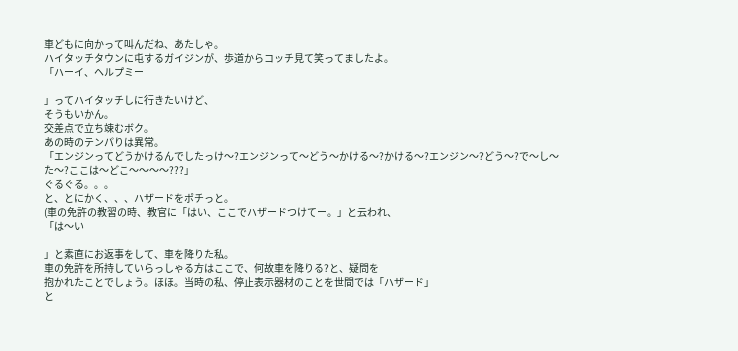車どもに向かって叫んだね、あたしゃ。
ハイタッチタウンに屯するガイジンが、歩道からコッチ見て笑ってましたよ。
「ハーイ、ヘルプミー

」ってハイタッチしに行きたいけど、
そうもいかん。
交差点で立ち竦むボク。
あの時のテンパりは異常。
「エンジンってどうかけるんでしたっけ〜?エンジンって〜どう〜かける〜?かける〜?エンジン〜?どう〜?で〜し〜た〜?ここは〜どこ〜〜〜〜???」
ぐるぐる。。。
と、とにかく、、、ハザードをポチっと。
(車の免許の教習の時、教官に「はい、ここでハザードつけてー。」と云われ、
「は〜い

」と素直にお返事をして、車を降りた私。
車の免許を所持していらっしゃる方はここで、何故車を降りる?と、疑問を
抱かれたことでしょう。ほほ。当時の私、停止表示器材のことを世間では「ハザード」
と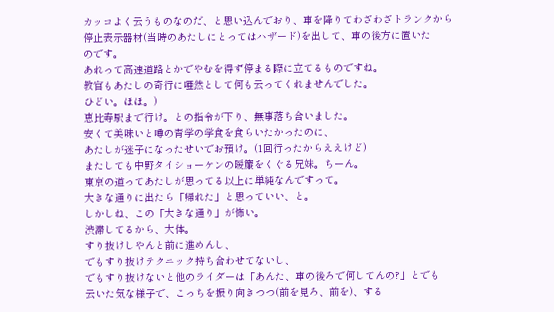カッコよく云うものなのだ、と思い込んでおり、車を降りてわざわざトランクから
停止表示器材(当時のあたしにとってはハザード)を出して、車の後方に置いた
のです。
あれって高速道路とかでやむを得ず停まる際に立てるものですね。
教官もあたしの奇行に唖然として何も云ってくれませんでした。
ひどい。ほほ。)
恵比寿駅まで行け。との指令が下り、無事落ち合いました。
安くて美味いと噂の青学の学食を食らいたかったのに、
あたしが迷子になったせいでお預け。(1回行ったからええけど)
またしても中野タイショーケンの暖簾をくぐる兄妹。ちーん。
東京の道ってあたしが思ってる以上に単純なんですって。
大きな通りに出たら「帰れた」と思っていい、と。
しかしね、この「大きな通り」が怖い。
渋滞してるから、大体。
すり抜けしやんと前に進めんし、
でもすり抜けテクニック持ち合わせてないし、
でもすり抜けないと他のライダーは「あんた、車の後ろで何してんの?」とでも
云いた気な様子で、こっちを振り向きつつ(前を見ろ、前を)、する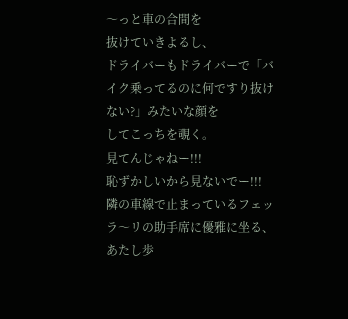〜っと車の合間を
抜けていきよるし、
ドライバーもドライバーで「バイク乗ってるのに何ですり抜けない?」みたいな顔を
してこっちを覗く。
見てんじゃねー!!!
恥ずかしいから見ないでー!!!
隣の車線で止まっているフェッラ〜リの助手席に優雅に坐る、
あたし歩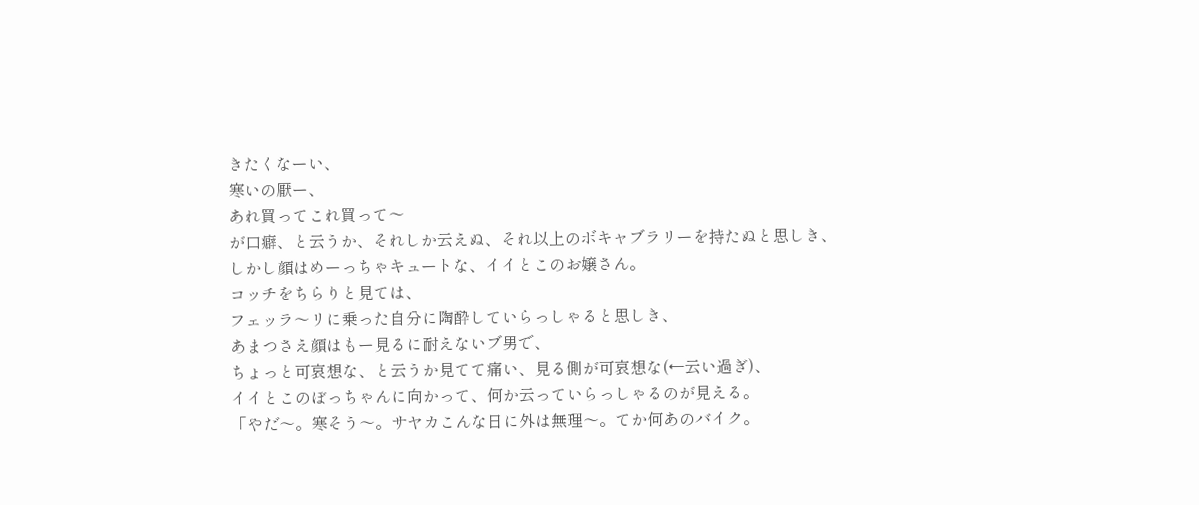きたくなーい、
寒いの厭ー、
あれ買ってこれ買って〜
が口癖、と云うか、それしか云えぬ、それ以上のボキャブラリーを持たぬと思しき、
しかし顔はめーっちゃキュートな、イイとこのお嬢さん。
コッチをちらりと見ては、
フェッラ〜リに乗った自分に陶酔していらっしゃると思しき、
あまつさえ顔はもー見るに耐えないブ男で、
ちょっと可哀想な、と云うか見てて痛い、見る側が可哀想な(←云い過ぎ)、
イイとこのぼっちゃんに向かって、何か云っていらっしゃるのが見える。
「やだ〜。寒そう〜。サヤカこんな日に外は無理〜。てか何あのバイク。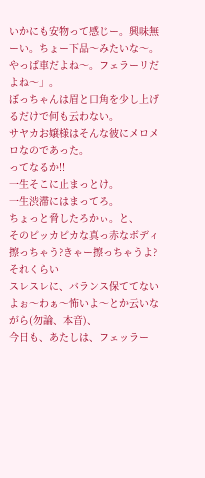いかにも安物って感じー。興味無ーい。ちょー下品〜みたいな〜。
やっぱ車だよね〜。フェラーリだよね〜」。
ぼっちゃんは眉と口角を少し上げるだけで何も云わない。
サヤカお嬢様はそんな彼にメロメロなのであった。
ってなるか!!
一生そこに止まっとけ。
一生渋滞にはまってろ。
ちょっと脅したろかぃ。と、
そのピッカピカな真っ赤なボディ擦っちゃう?きゃー擦っちゃうよ?それくらい
スレスレに、バランス保ててないよぉ〜わぁ〜怖いよ〜とか云いながら(勿論、本音)、
今日も、あたしは、フェッラー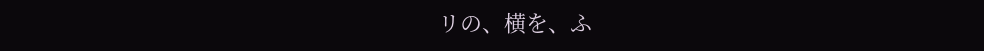リの、横を、ふ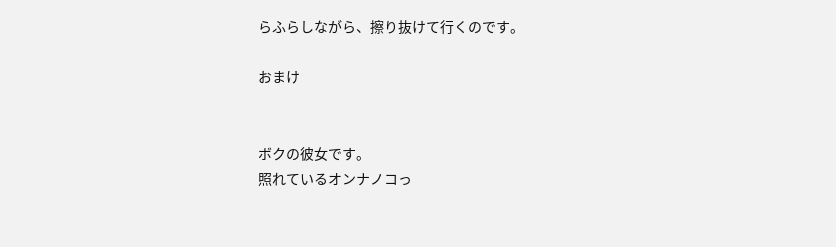らふらしながら、擦り抜けて行くのです。

おまけ


ボクの彼女です。
照れているオンナノコっ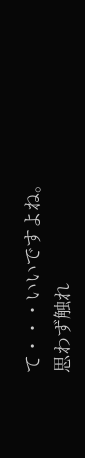て・・・いいですよね。
思わず触れ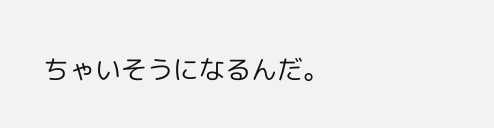ちゃいそうになるんだ。